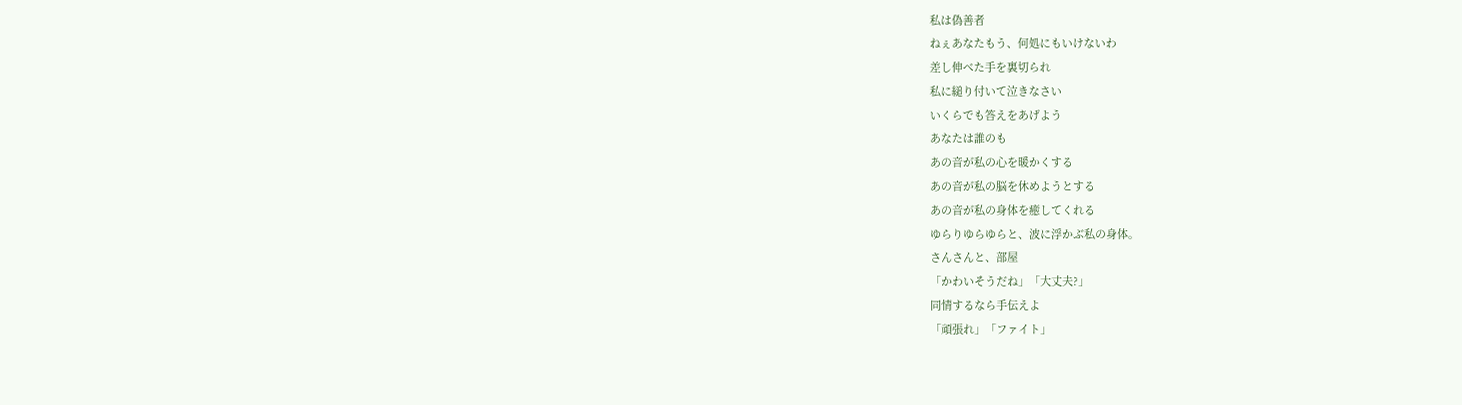私は偽善者
ねぇあなたもう、何処にもいけないわ
差し伸べた手を裏切られ
私に縋り付いて泣きなさい
いくらでも答えをあげよう
あなたは誰のも
あの音が私の心を暖かくする
あの音が私の脳を休めようとする
あの音が私の身体を癒してくれる
ゆらりゆらゆらと、波に浮かぶ私の身体。
さんさんと、部屋
「かわいそうだね」「大丈夫?」
同情するなら手伝えよ
「頑張れ」「ファイト」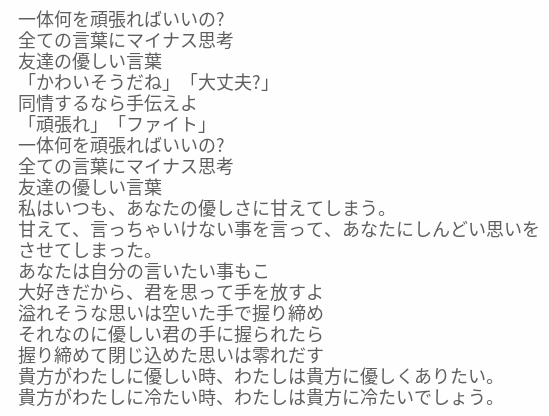一体何を頑張ればいいの?
全ての言葉にマイナス思考
友達の優しい言葉
「かわいそうだね」「大丈夫?」
同情するなら手伝えよ
「頑張れ」「ファイト」
一体何を頑張ればいいの?
全ての言葉にマイナス思考
友達の優しい言葉
私はいつも、あなたの優しさに甘えてしまう。
甘えて、言っちゃいけない事を言って、あなたにしんどい思いをさせてしまった。
あなたは自分の言いたい事もこ
大好きだから、君を思って手を放すよ
溢れそうな思いは空いた手で握り締め
それなのに優しい君の手に握られたら
握り締めて閉じ込めた思いは零れだす
貴方がわたしに優しい時、わたしは貴方に優しくありたい。
貴方がわたしに冷たい時、わたしは貴方に冷たいでしょう。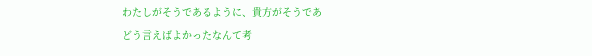わたしがそうであるように、貴方がそうであ
どう言えばよかったなんて考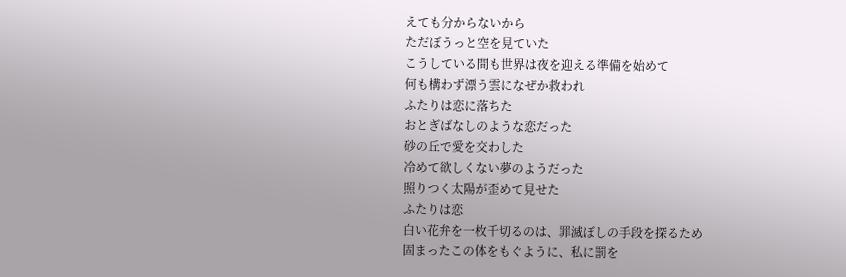えても分からないから
ただぼうっと空を見ていた
こうしている間も世界は夜を迎える準備を始めて
何も構わず漂う雲になぜか救われ
ふたりは恋に落ちた
おとぎばなしのような恋だった
砂の丘で愛を交わした
冷めて欲しくない夢のようだった
照りつく太陽が歪めて見せた
ふたりは恋
白い花弁を一枚千切るのは、罪滅ぼしの手段を探るため
固まったこの体をもぐように、私に罰を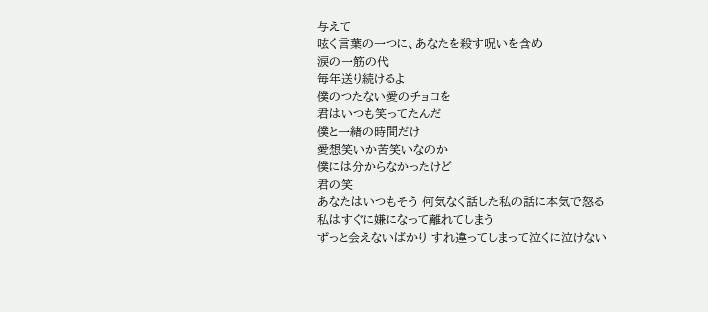与えて
呟く言葉の一つに、あなたを殺す呪いを含め
涙の一筋の代
毎年送り続けるよ
僕のつたない愛のチョコを
君はいつも笑ってたんだ
僕と一緒の時間だけ
愛想笑いか苦笑いなのか
僕には分からなかったけど
君の笑
あなたはいつもそう 何気なく話した私の話に本気で怒る
私はすぐに嫌になって離れてしまう
ずっと会えないばかり すれ違ってしまって泣くに泣けない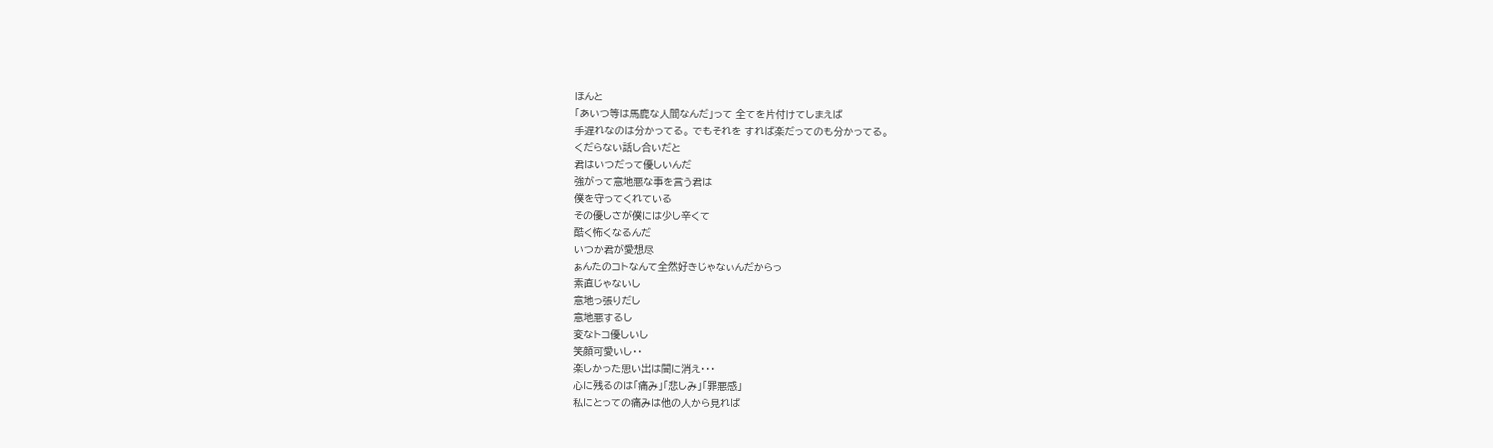ほんと
「あいつ等は馬鹿な人間なんだ」って 全てを片付けてしまえば
手遅れなのは分かってる。 でもそれを すれば楽だってのも分かってる。
くだらない話し合いだと
君はいつだって優しいんだ
強がって意地悪な事を言う君は
僕を守ってくれている
その優しさが僕には少し辛くて
酷く怖くなるんだ
いつか君が愛想尽
ぁんたのコトなんて全然好きじゃなぃんだからっ
素直じゃないし
意地っ張りだし
意地悪するし
変なトコ優しいし
笑顔可愛いし・・
楽しかった思い出は闇に消え・・・
心に残るのは「痛み」「悲しみ」「罪悪感」
私にとっての痛みは他の人から見れば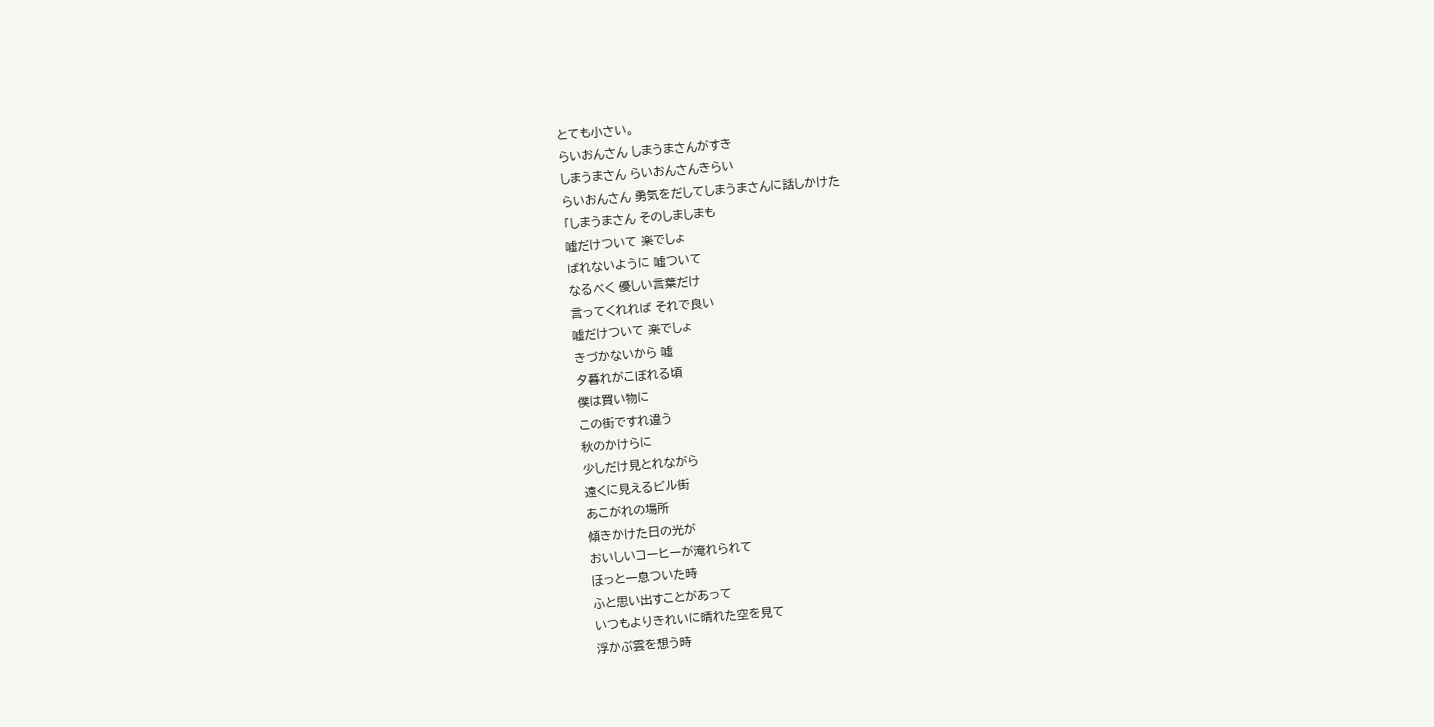とても小さい。
らいおんさん しまうまさんがすき
しまうまさん らいおんさんきらい
らいおんさん 勇気をだしてしまうまさんに話しかけた
「しまうまさん そのしましまも
嘘だけついて 楽でしょ
ばれないように 嘘ついて
なるべく 優しい言葉だけ
言ってくれれば それで良い
嘘だけついて 楽でしょ
きづかないから 嘘
夕暮れがこぼれる頃
僕は買い物に
この街ですれ違う
秋のかけらに
少しだけ見とれながら
遠くに見えるビル街
あこがれの場所
傾きかけた日の光が
おいしいコーヒーが淹れられて
ほっと一息ついた時
ふと思い出すことがあって
いつもよりきれいに晴れた空を見て
浮かぶ雲を想う時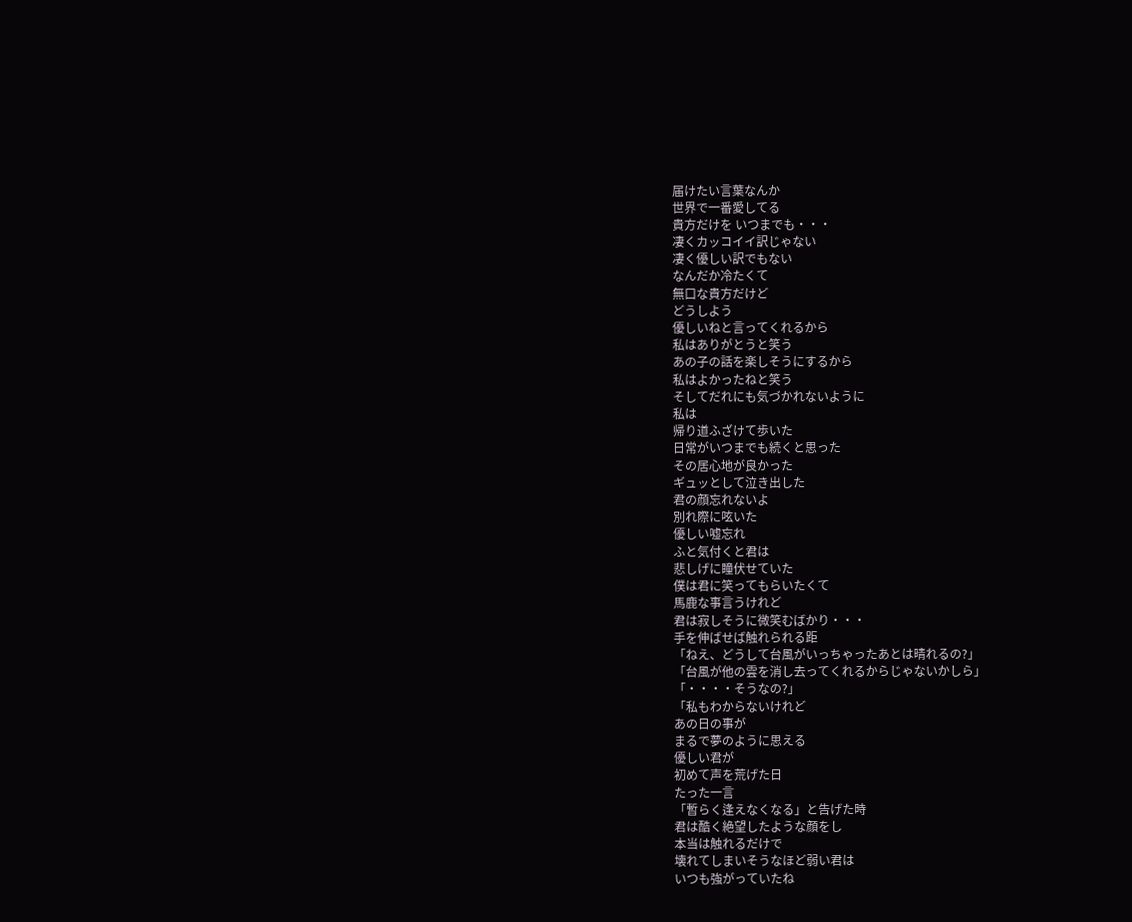届けたい言葉なんか
世界で一番愛してる
貴方だけを いつまでも・・・
凄くカッコイイ訳じゃない
凄く優しい訳でもない
なんだか冷たくて
無口な貴方だけど
どうしよう
優しいねと言ってくれるから
私はありがとうと笑う
あの子の話を楽しそうにするから
私はよかったねと笑う
そしてだれにも気づかれないように
私は
帰り道ふざけて歩いた
日常がいつまでも続くと思った
その居心地が良かった
ギュッとして泣き出した
君の顔忘れないよ
別れ際に呟いた
優しい嘘忘れ
ふと気付くと君は
悲しげに瞳伏せていた
僕は君に笑ってもらいたくて
馬鹿な事言うけれど
君は寂しそうに微笑むばかり・・・
手を伸ばせば触れられる距
「ねえ、どうして台風がいっちゃったあとは晴れるの?」
「台風が他の雲を消し去ってくれるからじゃないかしら」
「・・・・そうなの?」
「私もわからないけれど
あの日の事が
まるで夢のように思える
優しい君が
初めて声を荒げた日
たった一言
「暫らく逢えなくなる」と告げた時
君は酷く絶望したような顔をし
本当は触れるだけで
壊れてしまいそうなほど弱い君は
いつも強がっていたね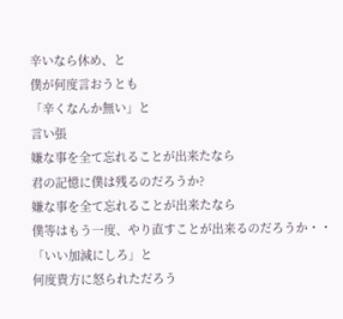辛いなら休め、と
僕が何度言おうとも
「辛くなんか無い」と
言い張
嫌な事を全て忘れることが出来たなら
君の記憶に僕は残るのだろうか?
嫌な事を全て忘れることが出来たなら
僕等はもう一度、やり直すことが出来るのだろうか・・
「いい加減にしろ」と
何度貴方に怒られただろう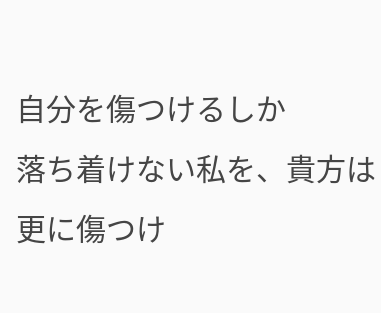自分を傷つけるしか
落ち着けない私を、貴方は更に傷つけ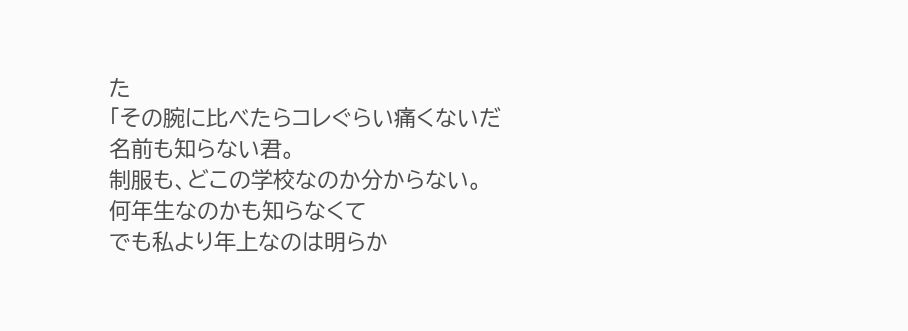た
「その腕に比べたらコレぐらい痛くないだ
名前も知らない君。
制服も、どこの学校なのか分からない。
何年生なのかも知らなくて
でも私より年上なのは明らか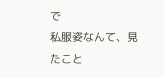で
私服姿なんて、見たこと